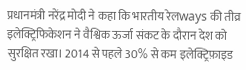प्रधानमंत्री नरेंद्र मोदी ने कहा कि भारतीय रेलways की तीव्र इलेक्ट्रिफिकेशन ने वैश्विक ऊर्जा संकट के दौरान देश को सुरक्षित रखा। 2014 से पहले 30% से कम इलेक्ट्रिफ़ाइड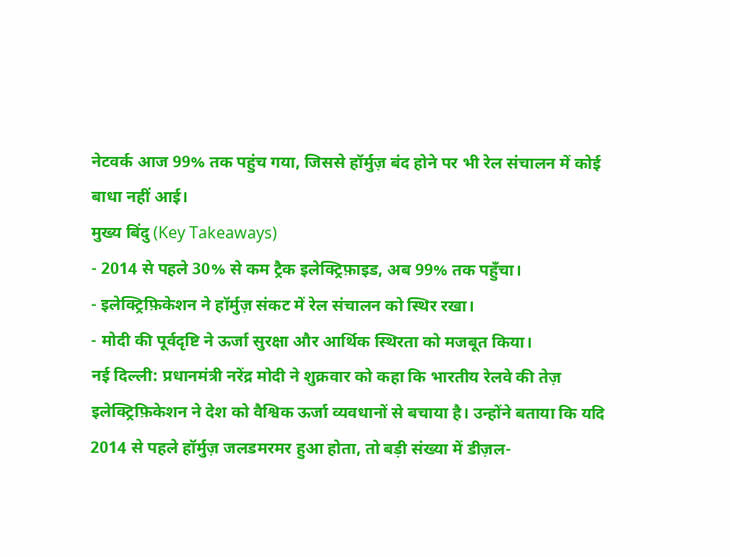नेटवर्क आज 99% तक पहुंच गया, जिससे हॉर्मुज़ बंद होने पर भी रेल संचालन में कोई बाधा नहीं आई।
मुख्य बिंदु (Key Takeaways)
- 2014 से पहले 30% से कम ट्रैक इलेक्ट्रिफ़ाइड, अब 99% तक पहुँचा।
- इलेक्ट्रिफ़िकेशन ने हॉर्मुज़ संकट में रेल संचालन को स्थिर रखा।
- मोदी की पूर्वदृष्टि ने ऊर्जा सुरक्षा और आर्थिक स्थिरता को मजबूत किया।
नई दिल्ली: प्रधानमंत्री नरेंद्र मोदी ने शुक्रवार को कहा कि भारतीय रेलवे की तेज़ इलेक्ट्रिफ़िकेशन ने देश को वैश्विक ऊर्जा व्यवधानों से बचाया है। उन्होंने बताया कि यदि 2014 से पहले हॉर्मुज़ जलडमरमर हुआ होता, तो बड़ी संख्या में डीज़ल-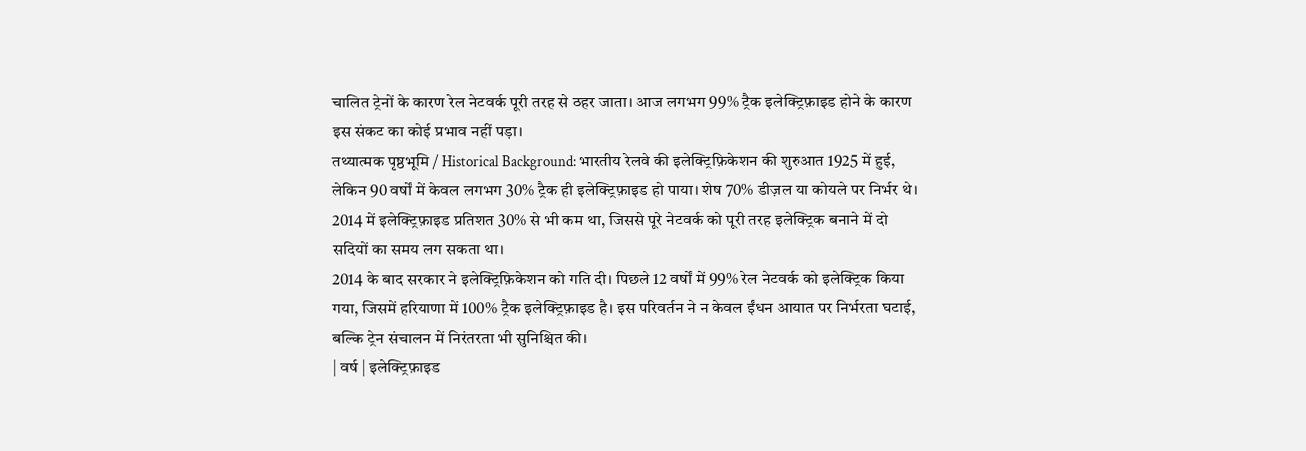चालित ट्रेनों के कारण रेल नेटवर्क पूरी तरह से ठहर जाता। आज लगभग 99% ट्रैक इलेक्ट्रिफ़ाइड होने के कारण इस संकट का कोई प्रभाव नहीं पड़ा।
तथ्यात्मक पृष्ठभूमि / Historical Background: भारतीय रेलवे की इलेक्ट्रिफ़िकेशन की शुरुआत 1925 में हुई, लेकिन 90 वर्षों में केवल लगभग 30% ट्रैक ही इलेक्ट्रिफ़ाइड हो पाया। शेष 70% डीज़ल या कोयले पर निर्भर थे। 2014 में इलेक्ट्रिफ़ाइड प्रतिशत 30% से भी कम था, जिससे पूरे नेटवर्क को पूरी तरह इलेक्ट्रिक बनाने में दो सदियों का समय लग सकता था।
2014 के बाद सरकार ने इलेक्ट्रिफ़िकेशन को गति दी। पिछले 12 वर्षों में 99% रेल नेटवर्क को इलेक्ट्रिक किया गया, जिसमें हरियाणा में 100% ट्रैक इलेक्ट्रिफ़ाइड है। इस परिवर्तन ने न केवल ईंधन आयात पर निर्भरता घटाई, बल्कि ट्रेन संचालन में निरंतरता भी सुनिश्चित की।
| वर्ष | इलेक्ट्रिफ़ाइड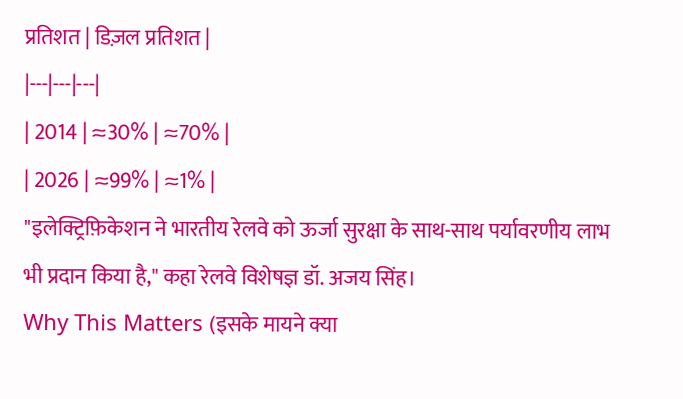प्रतिशत | डिज़ल प्रतिशत |
|---|---|---|
| 2014 | ≈30% | ≈70% |
| 2026 | ≈99% | ≈1% |
"इलेक्ट्रिफ़िकेशन ने भारतीय रेलवे को ऊर्जा सुरक्षा के साथ-साथ पर्यावरणीय लाभ भी प्रदान किया है," कहा रेलवे विशेषज्ञ डॉ. अजय सिंह।
Why This Matters (इसके मायने क्या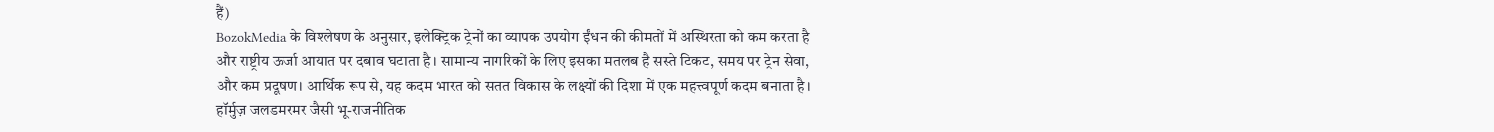हैं)
BozokMedia के विश्लेषण के अनुसार, इलेक्ट्रिक ट्रेनों का व्यापक उपयोग ईंधन की कीमतों में अस्थिरता को कम करता है और राष्ट्रीय ऊर्जा आयात पर दबाव घटाता है। सामान्य नागरिकों के लिए इसका मतलब है सस्ते टिकट, समय पर ट्रेन सेवा, और कम प्रदूषण। आर्थिक रूप से, यह कदम भारत को सतत विकास के लक्ष्यों की दिशा में एक महत्त्वपूर्ण कदम बनाता है।
हॉर्मुज़ जलडमरमर जैसी भू-राजनीतिक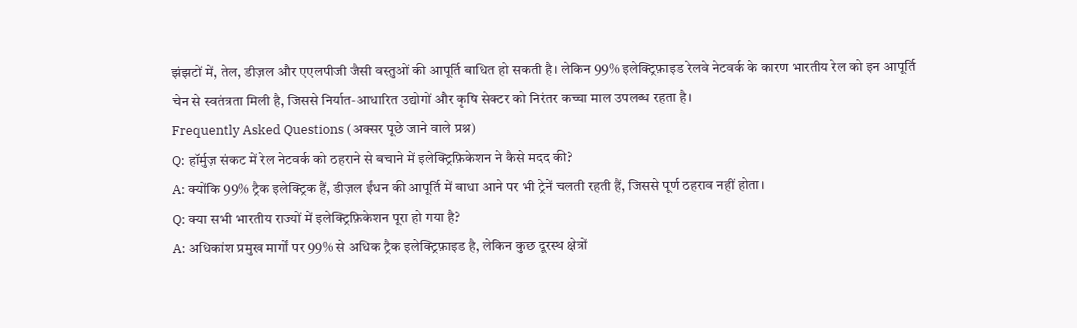झंझटों में, तेल, डीज़ल और एएलपीजी जैसी वस्तुओं की आपूर्ति बाधित हो सकती है। लेकिन 99% इलेक्ट्रिफ़ाइड रेलवे नेटवर्क के कारण भारतीय रेल को इन आपूर्ति चेन से स्वतंत्रता मिली है, जिससे निर्यात‑आधारित उद्योगों और कृषि सेक्टर को निरंतर कच्चा माल उपलब्ध रहता है।
Frequently Asked Questions (अक्सर पूछे जाने वाले प्रश्न)
Q: हॉर्मुज़ संकट में रेल नेटवर्क को ठहराने से बचाने में इलेक्ट्रिफ़िकेशन ने कैसे मदद की?
A: क्योंकि 99% ट्रैक इलेक्ट्रिक हैं, डीज़ल ईंधन की आपूर्ति में बाधा आने पर भी ट्रेनें चलती रहती हैं, जिससे पूर्ण ठहराव नहीं होता।
Q: क्या सभी भारतीय राज्यों में इलेक्ट्रिफ़िकेशन पूरा हो गया है?
A: अधिकांश प्रमुख मार्गों पर 99% से अधिक ट्रैक इलेक्ट्रिफ़ाइड है, लेकिन कुछ दूरस्थ क्षेत्रों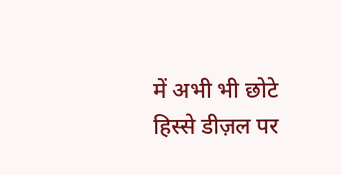में अभी भी छोटे हिस्से डीज़ल पर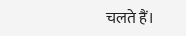चलते हैं।